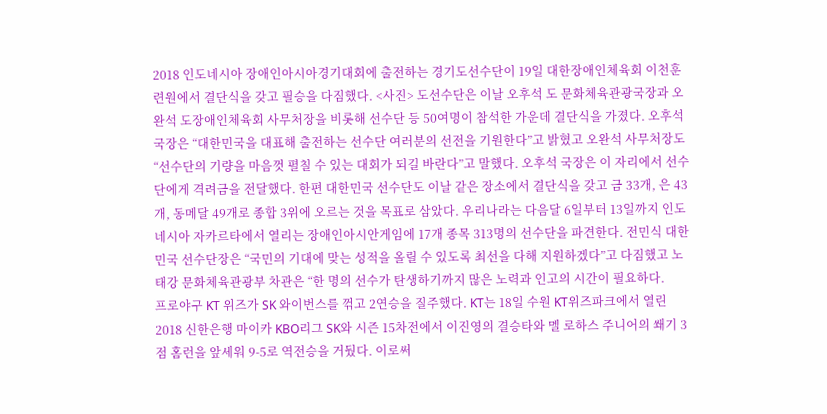2018 인도네시아 장애인아시아경기대회에 출전하는 경기도선수단이 19일 대한장애인체육회 이천훈련원에서 결단식을 갖고 필승을 다짐했다. <사진> 도선수단은 이날 오후석 도 문화체육관광국장과 오완석 도장애인체육회 사무처장을 비롯해 선수단 등 50여명이 참석한 가운데 결단식을 가졌다. 오후석 국장은 “대한민국을 대표해 출전하는 선수단 여러분의 선전을 기원한다”고 밝혔고 오완석 사무처장도 “선수단의 기량을 마음껏 펼칠 수 있는 대회가 되길 바란다”고 말했다. 오후석 국장은 이 자리에서 선수단에게 격려금을 전달했다. 한편 대한민국 선수단도 이날 같은 장소에서 결단식을 갖고 금 33개, 은 43개, 동메달 49개로 종합 3위에 오르는 것을 목표로 삼았다. 우리나라는 다음달 6일부터 13일까지 인도네시아 자카르타에서 열리는 장애인아시안게임에 17개 종목 313명의 선수단을 파견한다. 전민식 대한민국 선수단장은 “국민의 기대에 맞는 성적을 올릴 수 있도록 최선을 다해 지원하겠다”고 다짐했고 노태강 문화체육관광부 차관은 “한 명의 선수가 탄생하기까지 많은 노력과 인고의 시간이 필요하다.
프로야구 KT 위즈가 SK 와이번스를 꺾고 2연승을 질주했다. KT는 18일 수원 KT위즈파크에서 열린 2018 신한은행 마이카 KBO리그 SK와 시즌 15차전에서 이진영의 결승타와 멜 로하스 주니어의 쐐기 3점 홈런을 앞세워 9-5로 역전승을 거뒀다. 이로써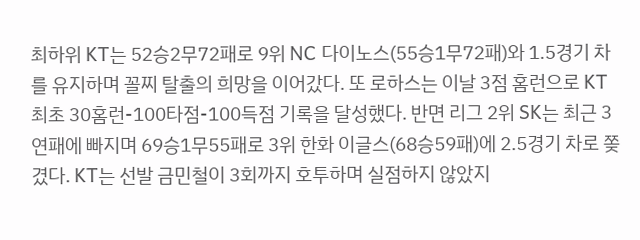최하위 KT는 52승2무72패로 9위 NC 다이노스(55승1무72패)와 1.5경기 차를 유지하며 꼴찌 탈출의 희망을 이어갔다. 또 로하스는 이날 3점 홈런으로 KT 최초 30홈런-100타점-100득점 기록을 달성했다. 반면 리그 2위 SK는 최근 3연패에 빠지며 69승1무55패로 3위 한화 이글스(68승59패)에 2.5경기 차로 쫒겼다. KT는 선발 금민철이 3회까지 호투하며 실점하지 않았지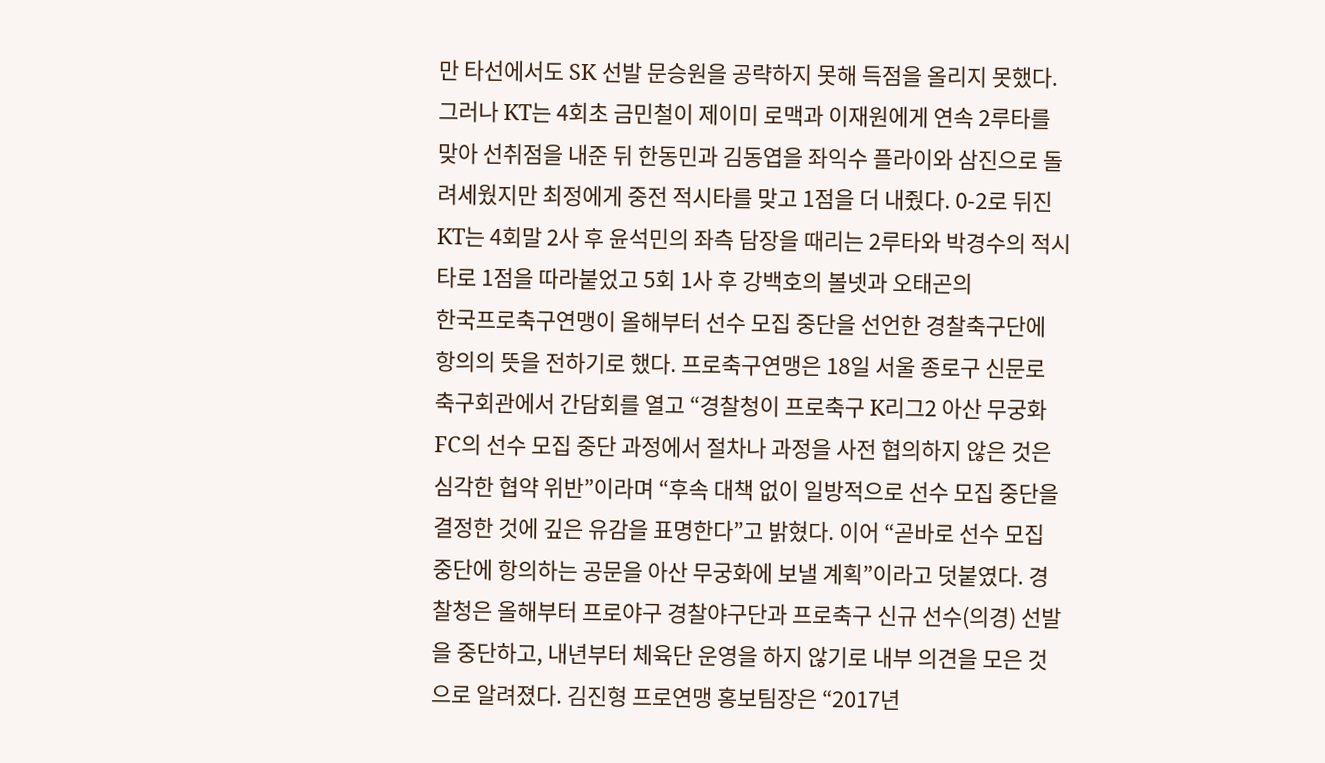만 타선에서도 SK 선발 문승원을 공략하지 못해 득점을 올리지 못했다. 그러나 KT는 4회초 금민철이 제이미 로맥과 이재원에게 연속 2루타를 맞아 선취점을 내준 뒤 한동민과 김동엽을 좌익수 플라이와 삼진으로 돌려세웠지만 최정에게 중전 적시타를 맞고 1점을 더 내줬다. 0-2로 뒤진 KT는 4회말 2사 후 윤석민의 좌측 담장을 때리는 2루타와 박경수의 적시타로 1점을 따라붙었고 5회 1사 후 강백호의 볼넷과 오태곤의
한국프로축구연맹이 올해부터 선수 모집 중단을 선언한 경찰축구단에 항의의 뜻을 전하기로 했다. 프로축구연맹은 18일 서울 종로구 신문로 축구회관에서 간담회를 열고 “경찰청이 프로축구 K리그2 아산 무궁화FC의 선수 모집 중단 과정에서 절차나 과정을 사전 협의하지 않은 것은 심각한 협약 위반”이라며 “후속 대책 없이 일방적으로 선수 모집 중단을 결정한 것에 깊은 유감을 표명한다”고 밝혔다. 이어 “곧바로 선수 모집 중단에 항의하는 공문을 아산 무궁화에 보낼 계획”이라고 덧붙였다. 경찰청은 올해부터 프로야구 경찰야구단과 프로축구 신규 선수(의경) 선발을 중단하고, 내년부터 체육단 운영을 하지 않기로 내부 의견을 모은 것으로 알려졌다. 김진형 프로연맹 홍보팀장은 “2017년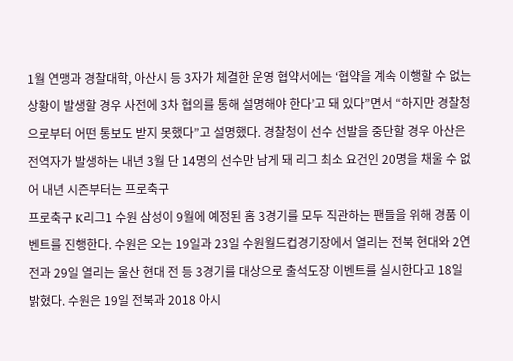1월 연맹과 경찰대학, 아산시 등 3자가 체결한 운영 협약서에는 ‘협약을 계속 이행할 수 없는 상황이 발생할 경우 사전에 3차 협의를 통해 설명해야 한다’고 돼 있다”면서 “하지만 경찰청으로부터 어떤 통보도 받지 못했다”고 설명했다. 경찰청이 선수 선발을 중단할 경우 아산은 전역자가 발생하는 내년 3월 단 14명의 선수만 남게 돼 리그 최소 요건인 20명을 채울 수 없어 내년 시즌부터는 프로축구
프로축구 K리그1 수원 삼성이 9월에 예정된 홈 3경기를 모두 직관하는 팬들을 위해 경품 이벤트를 진행한다. 수원은 오는 19일과 23일 수원월드컵경기장에서 열리는 전북 현대와 2연전과 29일 열리는 울산 현대 전 등 3경기를 대상으로 출석도장 이벤트를 실시한다고 18일 밝혔다. 수원은 19일 전북과 2018 아시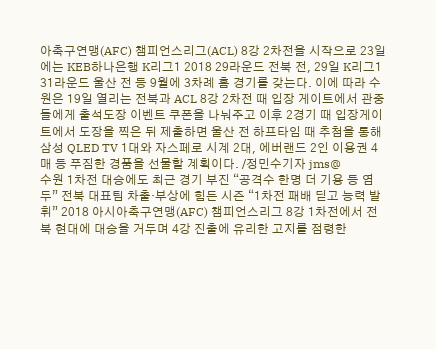아축구연맹(AFC) 챔피언스리그(ACL) 8강 2차전을 시작으로 23일에는 KEB하나은행 K리그1 2018 29라운드 전북 전, 29일 K리그1 31라운드 울산 전 등 9월에 3차례 홈 경기를 갖는다. 이에 따라 수원은 19일 열리는 전북과 ACL 8강 2차전 때 입장 게이트에서 관중들에게 출석도장 이벤트 쿠폰을 나눠주고 이후 2경기 때 입장게이트에서 도장을 찍은 뒤 제출하면 울산 전 하프타임 때 추첨을 통해 삼성 QLED TV 1대와 자스페로 시계 2대, 에버랜드 2인 이용권 4매 등 푸짐한 경품을 선물할 계획이다. /정민수기자 jms@
수원 1차전 대승에도 최근 경기 부진 “공격수 한명 더 기용 등 염두” 전북 대표팀 차출·부상에 힘든 시즌 “1차전 패배 딛고 능력 발휘” 2018 아시아축구연맹(AFC) 챔피언스리그 8강 1차전에서 전북 현대에 대승을 거두며 4강 진출에 유리한 고지를 점령한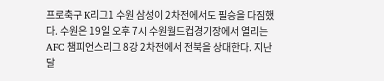프로축구 K리그1 수원 삼성이 2차전에서도 필승을 다짐했다. 수원은 19일 오후 7시 수원월드컵경기장에서 열리는 AFC 챔피언스리그 8강 2차전에서 전북을 상대한다. 지난 달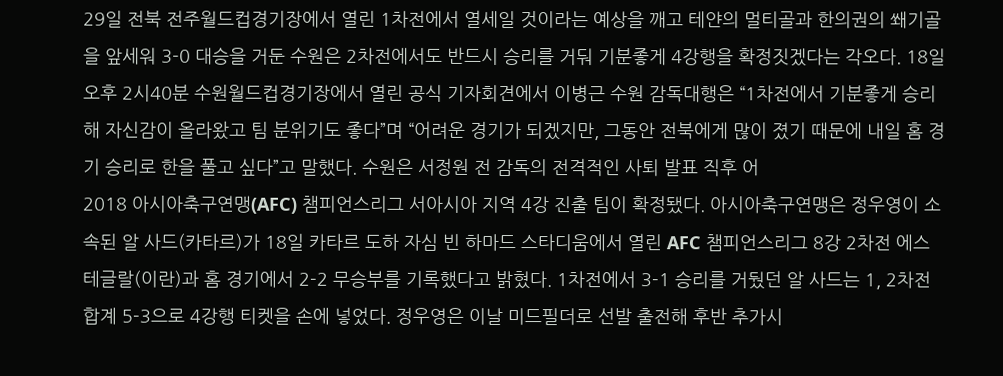29일 전북 전주월드컵경기장에서 열린 1차전에서 열세일 것이라는 예상을 깨고 테얀의 멀티골과 한의권의 쐐기골을 앞세워 3-0 대승을 거둔 수원은 2차전에서도 반드시 승리를 거둬 기분좋게 4강행을 확정짓겠다는 각오다. 18일 오후 2시40분 수원월드컵경기장에서 열린 공식 기자회견에서 이병근 수원 감독대행은 “1차전에서 기분좋게 승리해 자신감이 올라왔고 팀 분위기도 좋다”며 “어려운 경기가 되겠지만, 그동안 전북에게 많이 졌기 때문에 내일 홈 경기 승리로 한을 풀고 싶다”고 말했다. 수원은 서정원 전 감독의 전격적인 사퇴 발표 직후 어
2018 아시아축구연맹(AFC) 챔피언스리그 서아시아 지역 4강 진출 팀이 확정됐다. 아시아축구연맹은 정우영이 소속된 알 사드(카타르)가 18일 카타르 도하 자심 빈 하마드 스타디움에서 열린 AFC 챔피언스리그 8강 2차전 에스테글랄(이란)과 홈 경기에서 2-2 무승부를 기록했다고 밝혔다. 1차전에서 3-1 승리를 거뒀던 알 사드는 1, 2차전 합계 5-3으로 4강행 티켓을 손에 넣었다. 정우영은 이날 미드필더로 선발 출전해 후반 추가시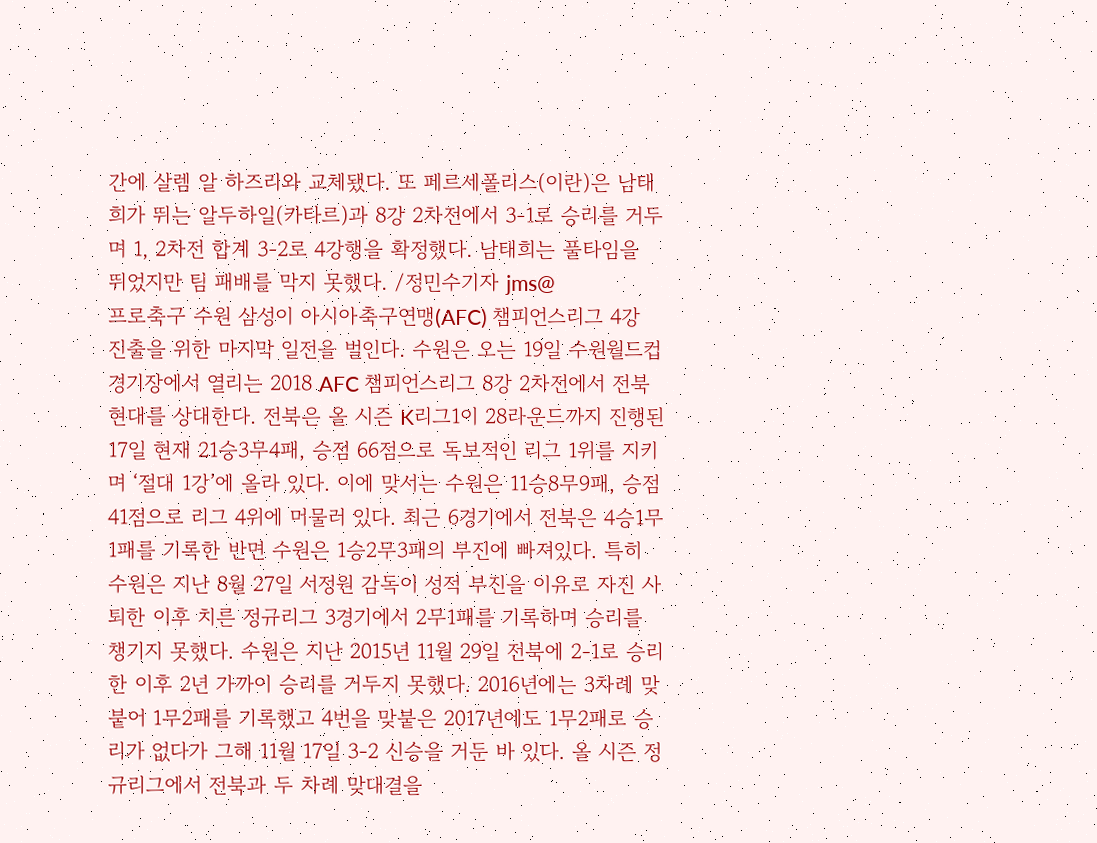간에 살렘 알 하즈리와 교체됐다. 또 페르세폴리스(이란)은 남태희가 뛰는 알두하일(카타르)과 8강 2차전에서 3-1로 승리를 거두며 1, 2차전 합계 3-2로 4강행을 확정했다. 남태희는 풀타임을 뛰었지만 팀 패배를 막지 못했다. /정민수기자 jms@
프로축구 수원 삼성이 아시아축구연맹(AFC) 챔피언스리그 4강 진출을 위한 마지막 일전을 벌인다. 수원은 오는 19일 수원월드컵경기장에서 열리는 2018 AFC 챔피언스리그 8강 2차전에서 전북 현대를 상대한다. 전북은 올 시즌 K리그1이 28라운드까지 진행된 17일 현재 21승3무4패, 승점 66점으로 독보적인 리그 1위를 지키며 ‘절대 1강’에 올라 있다. 이에 맞서는 수원은 11승8무9패, 승점 41점으로 리그 4위에 머물러 있다. 최근 6경기에서 전북은 4승1무1패를 기록한 반면 수원은 1승2무3패의 부진에 빠져있다. 특히 수원은 지난 8월 27일 서정원 감독이 성적 부진을 이유로 자진 사퇴한 이후 치른 정규리그 3경기에서 2무1패를 기록하며 승리를 챙기지 못했다. 수원은 지난 2015년 11월 29일 전북에 2-1로 승리한 이후 2년 가까이 승리를 거두지 못했다. 2016년에는 3차례 맞붙어 1무2패를 기록했고 4번을 맞붙은 2017년에도 1무2패로 승리가 없다가 그해 11월 17일 3-2 신승을 거둔 바 있다. 올 시즌 정규리그에서 전북과 두 차례 맞대결을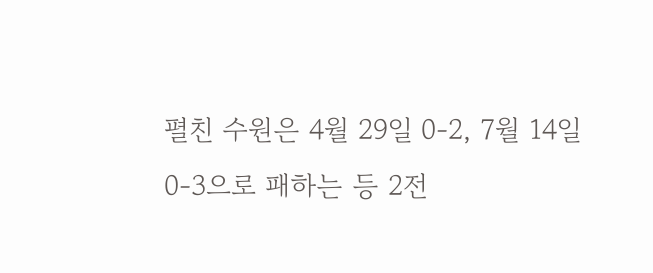펼친 수원은 4월 29일 0-2, 7월 14일 0-3으로 패하는 등 2전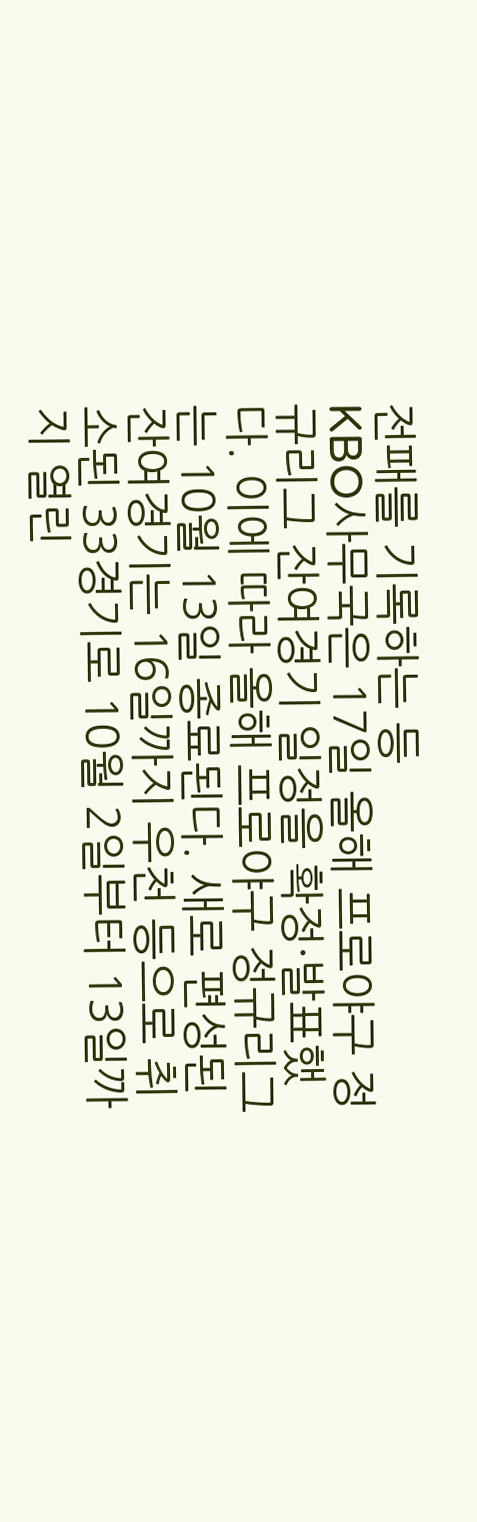전패를 기록하는 등
KBO사무국은 17일 올해 프로야구 정규리그 잔여경기 일정을 확정·발표했다. 이에 따라 올해 프로야구 정규리그는 10월 13일 종료된다. 새로 편성된 잔여경기는 16일까지 우천 등으로 취소된 33경기로 10월 2일부터 13일까지 열린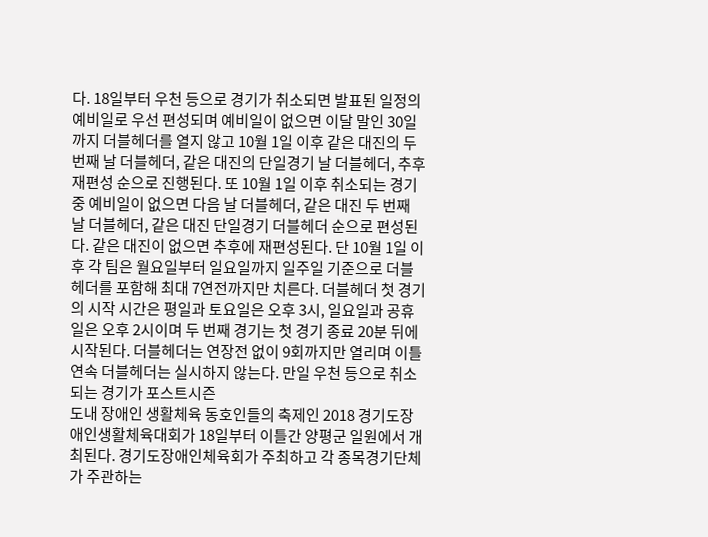다. 18일부터 우천 등으로 경기가 취소되면 발표된 일정의 예비일로 우선 편성되며 예비일이 없으면 이달 말인 30일까지 더블헤더를 열지 않고 10월 1일 이후 같은 대진의 두 번째 날 더블헤더, 같은 대진의 단일경기 날 더블헤더, 추후 재편성 순으로 진행된다. 또 10월 1일 이후 취소되는 경기 중 예비일이 없으면 다음 날 더블헤더, 같은 대진 두 번째 날 더블헤더, 같은 대진 단일경기 더블헤더 순으로 편성된다. 같은 대진이 없으면 추후에 재편성된다. 단 10월 1일 이후 각 팀은 월요일부터 일요일까지 일주일 기준으로 더블헤더를 포함해 최대 7연전까지만 치른다. 더블헤더 첫 경기의 시작 시간은 평일과 토요일은 오후 3시, 일요일과 공휴일은 오후 2시이며 두 번째 경기는 첫 경기 종료 20분 뒤에 시작된다. 더블헤더는 연장전 없이 9회까지만 열리며 이틀 연속 더블헤더는 실시하지 않는다. 만일 우천 등으로 취소되는 경기가 포스트시즌
도내 장애인 생활체육 동호인들의 축제인 2018 경기도장애인생활체육대회가 18일부터 이틀간 양평군 일원에서 개최된다. 경기도장애인체육회가 주최하고 각 종목경기단체가 주관하는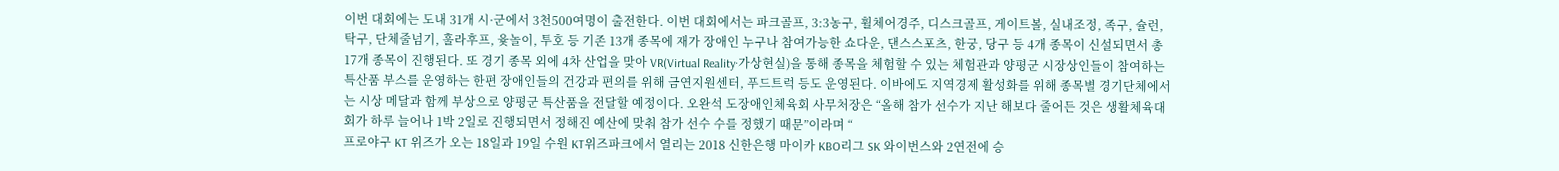이번 대회에는 도내 31개 시·군에서 3천500여명이 출전한다. 이번 대회에서는 파크골프, 3:3농구, 휠체어경주, 디스크골프, 게이트볼, 실내조정, 족구, 슐런, 탁구, 단체줄넘기, 훌라후프, 윷놀이, 투호 등 기존 13개 종목에 재가 장애인 누구나 참여가능한 쇼다운, 댄스스포츠, 한궁, 당구 등 4개 종목이 신설되면서 총 17개 종목이 진행된다. 또 경기 종목 외에 4차 산업을 맞아 VR(Virtual Reality·가상현실)을 통해 종목을 체험할 수 있는 체험관과 양평군 시장상인들이 참여하는 특산품 부스를 운영하는 한편 장애인들의 건강과 편의를 위해 금연지원센터, 푸드트럭 등도 운영된다. 이바에도 지역경제 활성화를 위해 종목별 경기단체에서는 시상 메달과 함께 부상으로 양평군 특산품을 전달할 예정이다. 오완석 도장애인체육회 사무처장은 “올해 참가 선수가 지난 해보다 줄어든 것은 생활체육대회가 하루 늘어나 1박 2일로 진행되면서 정해진 예산에 맞춰 참가 선수 수를 정했기 때문”이라며 “
프로야구 KT 위즈가 오는 18일과 19일 수원 KT위즈파크에서 열리는 2018 신한은행 마이카 KBO리그 SK 와이번스와 2연전에 승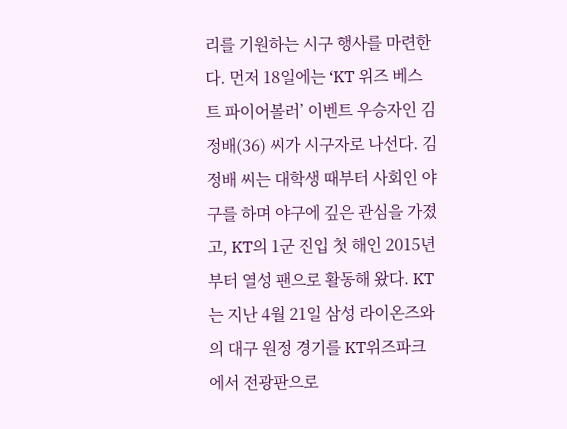리를 기원하는 시구 행사를 마련한다. 먼저 18일에는 ‘KT 위즈 베스트 파이어볼러’ 이벤트 우승자인 김정배(36) 씨가 시구자로 나선다. 김정배 씨는 대학생 때부터 사회인 야구를 하며 야구에 깊은 관심을 가졌고, KT의 1군 진입 첫 해인 2015년부터 열성 팬으로 활동해 왔다. KT는 지난 4월 21일 삼성 라이온즈와의 대구 원정 경기를 KT위즈파크에서 전광판으로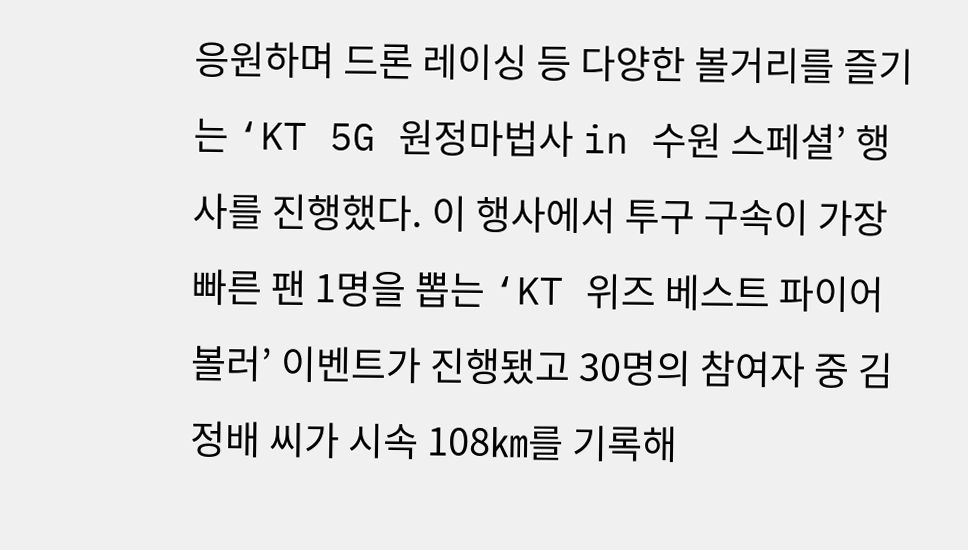응원하며 드론 레이싱 등 다양한 볼거리를 즐기는 ‘KT 5G 원정마법사 in 수원 스페셜’ 행사를 진행했다. 이 행사에서 투구 구속이 가장 빠른 팬 1명을 뽑는 ‘KT 위즈 베스트 파이어볼러’ 이벤트가 진행됐고 30명의 참여자 중 김정배 씨가 시속 108㎞를 기록해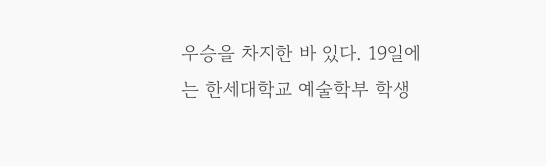우승을 차지한 바 있다. 19일에는 한세대학교 예술학부 학생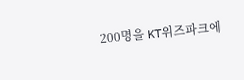200명을 KT위즈파크에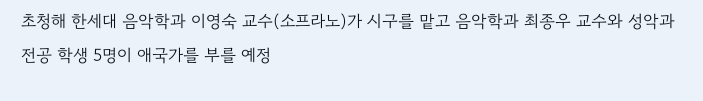초청해 한세대 음악학과 이영숙 교수(소프라노)가 시구를 맡고 음악학과 최종우 교수와 성악과 전공 학생 5명이 애국가를 부를 예정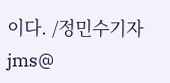이다. /정민수기자 jms@